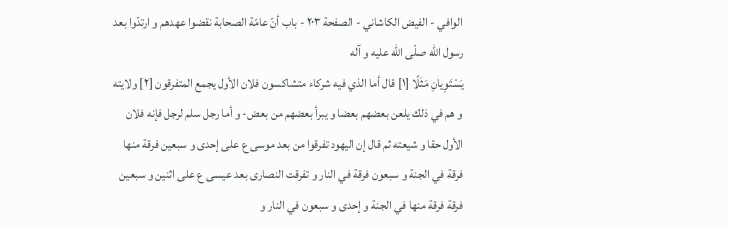الوافي - الفيض الكاشاني - الصفحة ٢٠٣ - باب أنّ عامّة الصحابة نقضوا عهدهم و ارتدّوا بعد رسول اللّه صلّى اللّه عليه و آله
يَسْتَوِيانِ مَثَلًا [١] قال أما الذي فيه شركاء متشاكسون فلان الأول يجمع المتفرقون [٢] ولايته و هم في ذلك يلعن بعضهم بعضا و يبرأ بعضهم من بعض- و أما رجل سلم لرجل فإنه فلان الأول حقا و شيعته ثم قال إن اليهود تفرقوا من بعد موسى ع على إحدى و سبعين فرقة منها فرقة في الجنة و سبعون فرقة في النار و تفرقت النصارى بعد عيسى ع على اثنين و سبعين فرقة فرقة منها في الجنة و إحدى و سبعون في النار و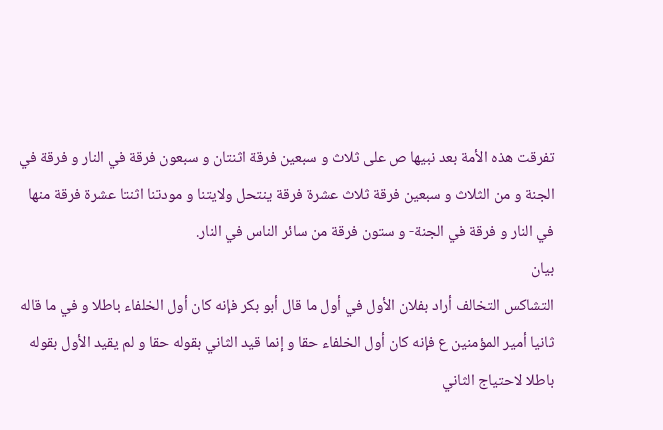تفرقت هذه الأمة بعد نبيها ص على ثلاث و سبعين فرقة اثنتان و سبعون فرقة في النار و فرقة في الجنة و من الثلاث و سبعين فرقة ثلاث عشرة فرقة ينتحل ولايتنا و مودتنا اثنتا عشرة فرقة منها في النار و فرقة في الجنة- و ستون فرقة من سائر الناس في النار.
بيان
التشاكس التخالف أراد بفلان الأول في أول ما قال أبو بكر فإنه كان أول الخلفاء باطلا و في ما قاله ثانيا أمير المؤمنين ع فإنه كان أول الخلفاء حقا و إنما قيد الثاني بقوله حقا و لم يقيد الأول بقوله باطلا لاحتياج الثاني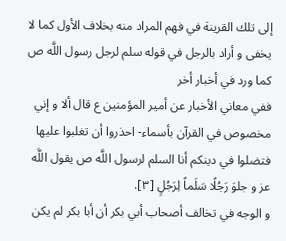إلى تلك القرينة في فهم المراد منه بخلاف الأول كما لا يخفى و أراد بالرجل في قوله سلم لرجل رسول اللَّه ص كما ورد في أخبار أخر
ففي معاني الأخبار عن أمير المؤمنين ع قال ألا و إني مخصوص في القرآن بأسماء- احذروا أن تغلبوا عليها فتضلوا في دينكم أنا السلم لرسول اللَّه ص يقول اللَّه عز و جلوَ رَجُلًا سَلَماً لِرَجُلٍ [٣].
و الوجه في تخالف أصحاب أبي بكر أن أبا بكر لم يكن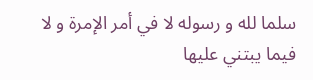سلما لله و رسوله لا في أمر الإمرة و لا فيما يبتني عليها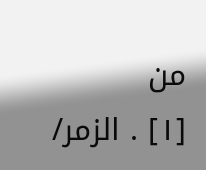من
[١] . الزمر/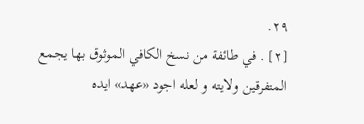٢٩.
[٢] . في طائفة من نسخ الكافي الموثوق بها يجمع المتفرقين ولايته و لعله اجود «عهد» ايده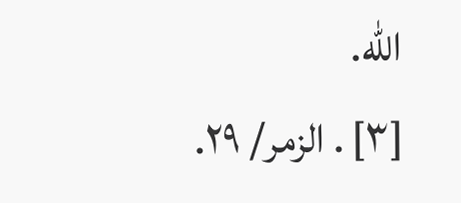اللّه.
[٣] . الزمر/ ٢٩.